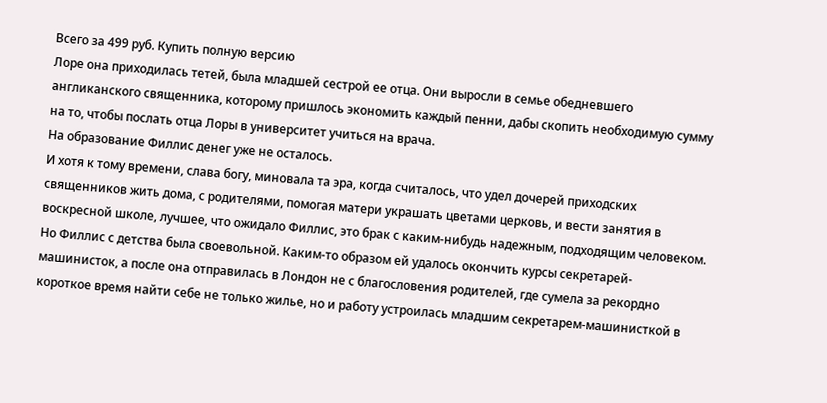Всего за 499 руб. Купить полную версию
Лоре она приходилась тетей, была младшей сестрой ее отца. Они выросли в семье обедневшего англиканского священника, которому пришлось экономить каждый пенни, дабы скопить необходимую сумму на то, чтобы послать отца Лоры в университет учиться на врача.
На образование Филлис денег уже не осталось.
И хотя к тому времени, слава богу, миновала та эра, когда считалось, что удел дочерей приходских священников жить дома, с родителями, помогая матери украшать цветами церковь, и вести занятия в воскресной школе, лучшее, что ожидало Филлис, это брак с каким-нибудь надежным, подходящим человеком. Но Филлис с детства была своевольной. Каким-то образом ей удалось окончить курсы секретарей-машинисток, а после она отправилась в Лондон не с благословения родителей, где сумела за рекордно короткое время найти себе не только жилье, но и работу устроилась младшим секретарем-машинисткой в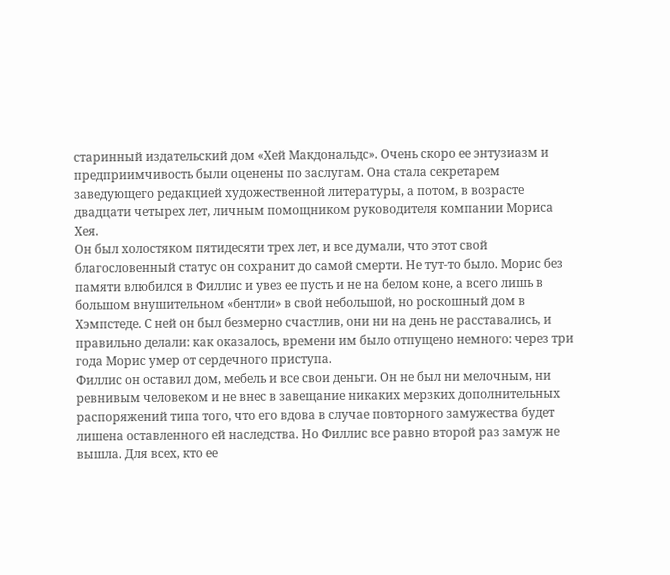старинный издательский дом «Хей Макдональдс». Очень скоро ее энтузиазм и предприимчивость были оценены по заслугам. Она стала секретарем заведующего редакцией художественной литературы, а потом, в возрасте двадцати четырех лет, личным помощником руководителя компании Мориса Хея.
Он был холостяком пятидесяти трех лет, и все думали, что этот свой благословенный статус он сохранит до самой смерти. Не тут-то было. Морис без памяти влюбился в Филлис и увез ее пусть и не на белом коне, а всего лишь в большом внушительном «бентли» в свой небольшой, но роскошный дом в Хэмпстеде. С ней он был безмерно счастлив, они ни на день не расставались, и правильно делали: как оказалось, времени им было отпущено немного: через три года Морис умер от сердечного приступа.
Филлис он оставил дом, мебель и все свои деньги. Он не был ни мелочным, ни ревнивым человеком и не внес в завещание никаких мерзких дополнительных распоряжений типа того, что его вдова в случае повторного замужества будет лишена оставленного ей наследства. Но Филлис все равно второй раз замуж не вышла. Для всех, кто ее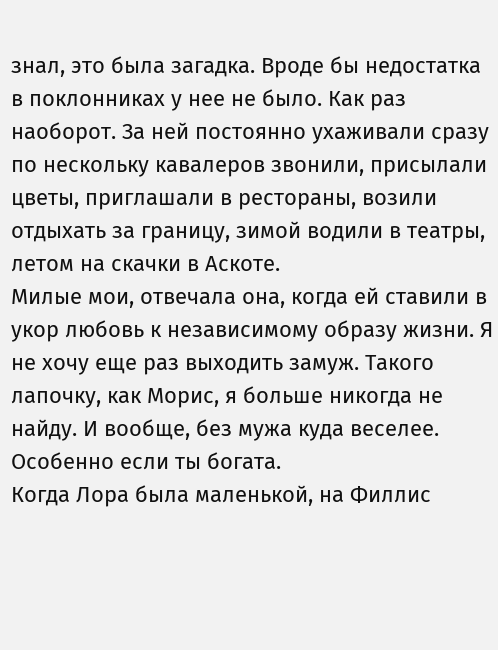знал, это была загадка. Вроде бы недостатка в поклонниках у нее не было. Как раз наоборот. За ней постоянно ухаживали сразу по нескольку кавалеров звонили, присылали цветы, приглашали в рестораны, возили отдыхать за границу, зимой водили в театры, летом на скачки в Аскоте.
Милые мои, отвечала она, когда ей ставили в укор любовь к независимому образу жизни. Я не хочу еще раз выходить замуж. Такого лапочку, как Морис, я больше никогда не найду. И вообще, без мужа куда веселее. Особенно если ты богата.
Когда Лора была маленькой, на Филлис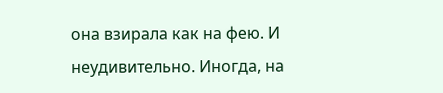она взирала как на фею. И неудивительно. Иногда, на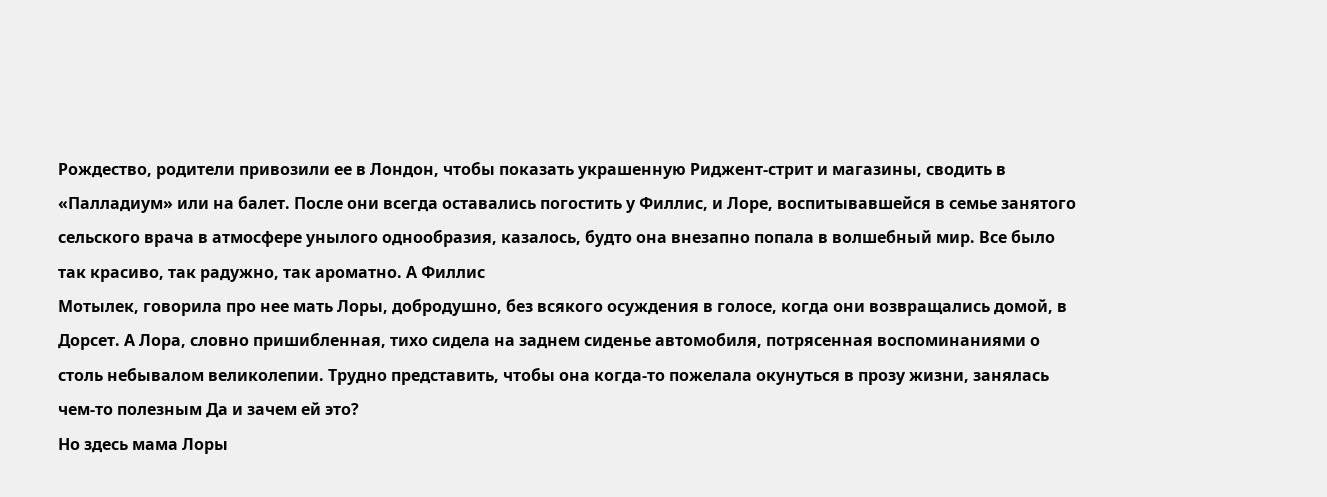Рождество, родители привозили ее в Лондон, чтобы показать украшенную Риджент-стрит и магазины, сводить в «Палладиум» или на балет. После они всегда оставались погостить у Филлис, и Лоре, воспитывавшейся в семье занятого сельского врача в атмосфере унылого однообразия, казалось, будто она внезапно попала в волшебный мир. Все было так красиво, так радужно, так ароматно. А Филлис
Мотылек, говорила про нее мать Лоры, добродушно, без всякого осуждения в голосе, когда они возвращались домой, в Дорсет. А Лора, словно пришибленная, тихо сидела на заднем сиденье автомобиля, потрясенная воспоминаниями о столь небывалом великолепии. Трудно представить, чтобы она когда-то пожелала окунуться в прозу жизни, занялась чем-то полезным Да и зачем ей это?
Но здесь мама Лоры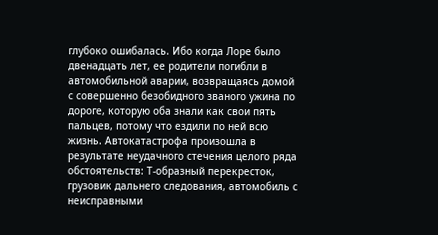глубоко ошибалась. Ибо когда Лоре было двенадцать лет, ее родители погибли в автомобильной аварии, возвращаясь домой с совершенно безобидного званого ужина по дороге, которую оба знали как свои пять пальцев, потому что ездили по ней всю жизнь. Автокатастрофа произошла в результате неудачного стечения целого ряда обстоятельств: Т-образный перекресток, грузовик дальнего следования, автомобиль с неисправными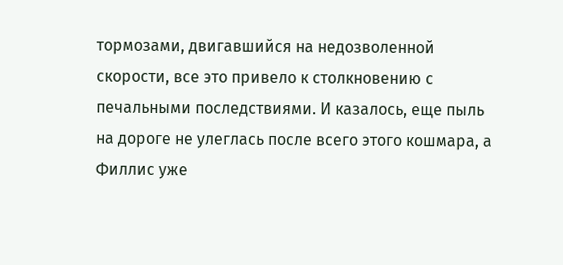тормозами, двигавшийся на недозволенной скорости, все это привело к столкновению с печальными последствиями. И казалось, еще пыль на дороге не улеглась после всего этого кошмара, а Филлис уже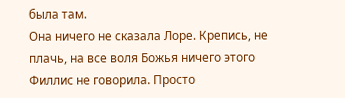была там.
Она ничего не сказала Лоре. Крепись, не плачь, на все воля Божья ничего этого Филлис не говорила. Просто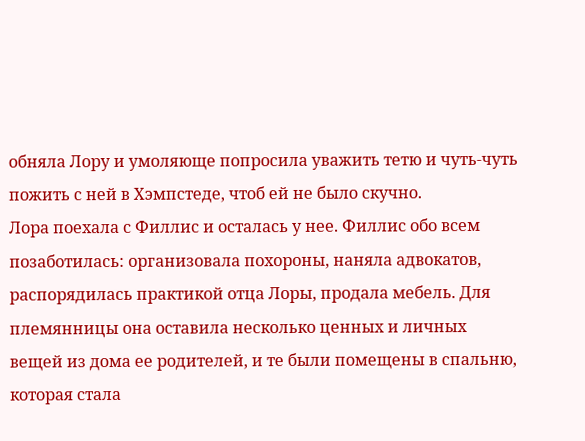обняла Лору и умоляюще попросила уважить тетю и чуть-чуть пожить с ней в Хэмпстеде, чтоб ей не было скучно.
Лора поехала с Филлис и осталась у нее. Филлис обо всем позаботилась: организовала похороны, наняла адвокатов, распорядилась практикой отца Лоры, продала мебель. Для племянницы она оставила несколько ценных и личных вещей из дома ее родителей, и те были помещены в спальню, которая стала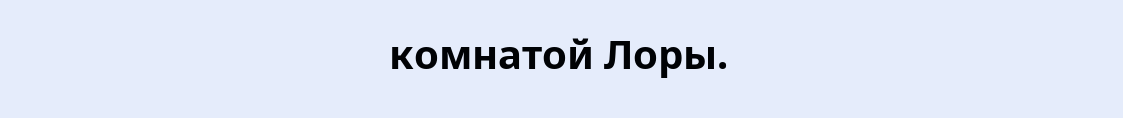комнатой Лоры.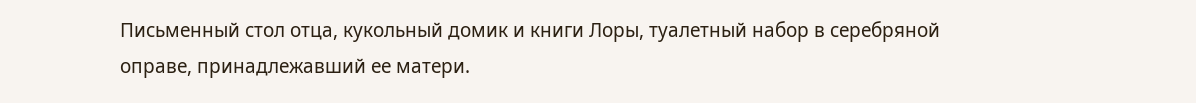Письменный стол отца, кукольный домик и книги Лоры, туалетный набор в серебряной оправе, принадлежавший ее матери.